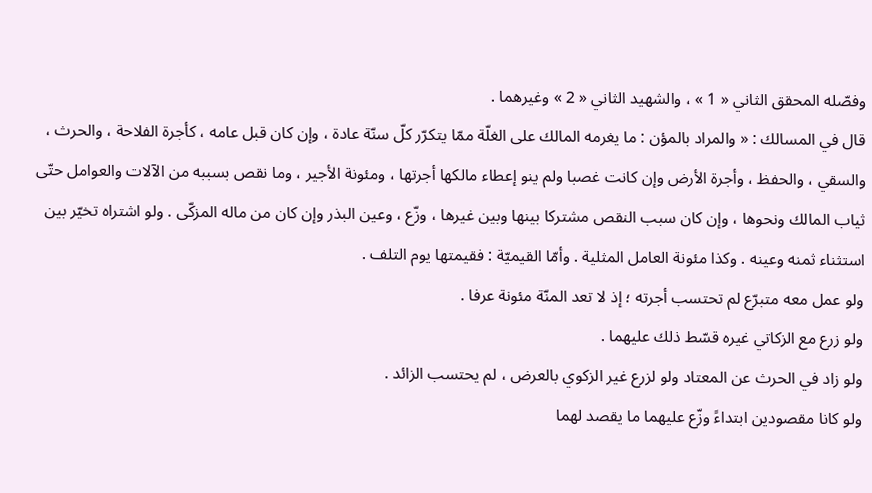وفصّله المحقق الثاني « 1 » ، والشهيد الثاني « 2 » وغيرهما .
قال في المسالك : « والمراد بالمؤن : ما يغرمه المالك على الغلّة ممّا يتكرّر كلّ سنّة عادة ، وإن كان قبل عامه ، كأجرة الفلاحة ، والحرث ، والسقي ، والحفظ ، وأجرة الأرض وإن كانت غصبا ولم ينو إعطاء مالكها أجرتها ، ومئونة الأجير ، وما نقص بسببه من الآلات والعوامل حتّى ثياب المالك ونحوها ، وإن كان سبب النقص مشتركا بينها وبين غيرها ، وزّع ، وعين البذر وإن كان من ماله المزكّى . ولو اشتراه تخيّر بين استثناء ثمنه وعينه . وكذا مئونة العامل المثلية . وأمّا القيميّة : فقيمتها يوم التلف .
ولو عمل معه متبرّع لم تحتسب أجرته ؛ إذ لا تعد المنّة مئونة عرفا .
ولو زرع مع الزكاتي غيره قسّط ذلك عليهما .
ولو زاد في الحرث عن المعتاد ولو لزرع غير الزكوي بالعرض ، لم يحتسب الزائد .
ولو كانا مقصودين ابتداءً وزّع عليهما ما يقصد لهما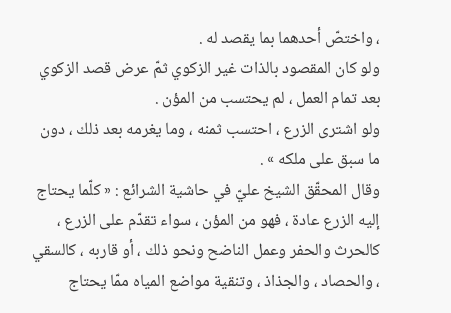، واختصّ أحدهما بما يقصد له .
ولو كان المقصود بالذات غير الزكوي ثمّ عرض قصد الزكوي بعد تمام العمل ، لم يحتسب من المؤن .
ولو اشترى الزرع ، احتسب ثمنه ، وما يغرمه بعد ذلك ، دون ما سبق على ملكه » .
وقال المحقّق الشيخ عليّ في حاشية الشرائع : « كلّما يحتاج إليه الزرع عادة ، فهو من المؤن ، سواء تقدّم على الزرع ، كالحرث والحفر وعمل الناضح ونحو ذلك ، أو قاربه ، كالسقي ، والحصاد ، والجذاذ ، وتنقية مواضع المياه ممّا يحتاج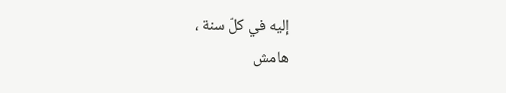إليه في كلّ سنة ،
هامش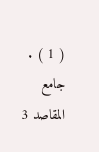( 1 ) . جامع المقاصد 3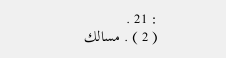: 21 .
( 2 ) . مسالك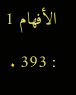الأفهام 1 : 393 .